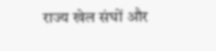राज्य खेल संघों और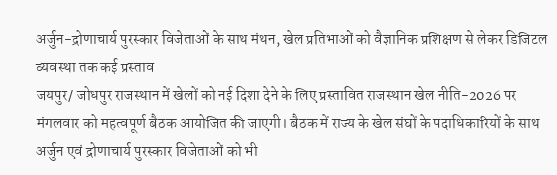अर्जुन-द्रोणाचार्य पुरस्कार विजेताओं के साथ मंथन, खेल प्रतिभाओं को वैज्ञानिक प्रशिक्षण से लेकर डिजिटल व्यवस्था तक कई प्रस्ताव
जयपुर/ जोधपुर राजस्थान में खेलों को नई दिशा देने के लिए प्रस्तावित राजस्थान खेल नीति-2026 पर मंगलवार को महत्वपूर्ण बैठक आयोजित की जाएगी। बैठक में राज्य के खेल संघों के पदाधिकारियों के साथ अर्जुन एवं द्रोणाचार्य पुरस्कार विजेताओं को भी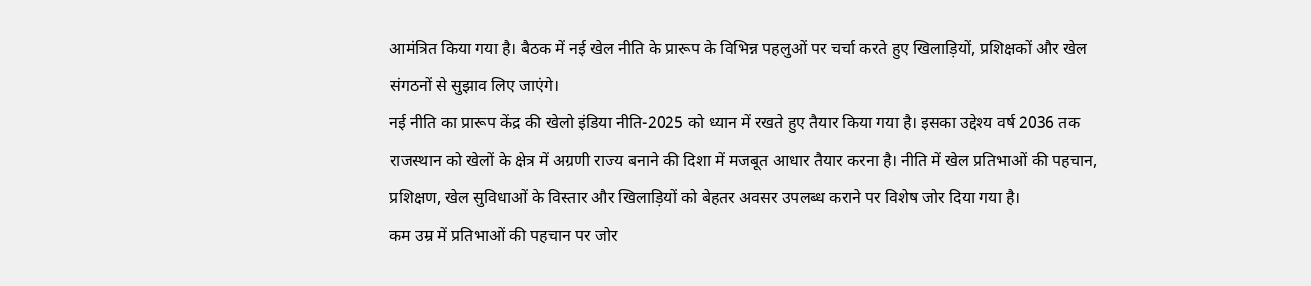आमंत्रित किया गया है। बैठक में नई खेल नीति के प्रारूप के विभिन्न पहलुओं पर चर्चा करते हुए खिलाड़ियों, प्रशिक्षकों और खेल संगठनों से सुझाव लिए जाएंगे।
नई नीति का प्रारूप केंद्र की खेलो इंडिया नीति-2025 को ध्यान में रखते हुए तैयार किया गया है। इसका उद्देश्य वर्ष 2036 तक राजस्थान को खेलों के क्षेत्र में अग्रणी राज्य बनाने की दिशा में मजबूत आधार तैयार करना है। नीति में खेल प्रतिभाओं की पहचान, प्रशिक्षण, खेल सुविधाओं के विस्तार और खिलाड़ियों को बेहतर अवसर उपलब्ध कराने पर विशेष जोर दिया गया है।
कम उम्र में प्रतिभाओं की पहचान पर जोर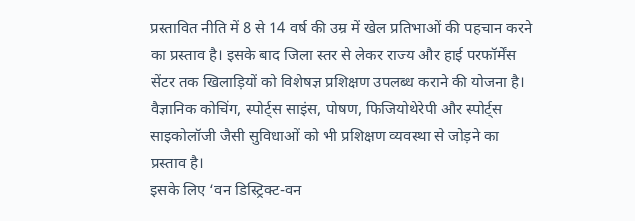प्रस्तावित नीति में 8 से 14 वर्ष की उम्र में खेल प्रतिभाओं की पहचान करने का प्रस्ताव है। इसके बाद जिला स्तर से लेकर राज्य और हाई परफॉर्मेंस सेंटर तक खिलाड़ियों को विशेषज्ञ प्रशिक्षण उपलब्ध कराने की योजना है। वैज्ञानिक कोचिंग, स्पोर्ट्स साइंस, पोषण, फिजियोथेरेपी और स्पोर्ट्स साइकोलॉजी जैसी सुविधाओं को भी प्रशिक्षण व्यवस्था से जोड़ने का प्रस्ताव है।
इसके लिए ‘वन डिस्ट्रिक्ट-वन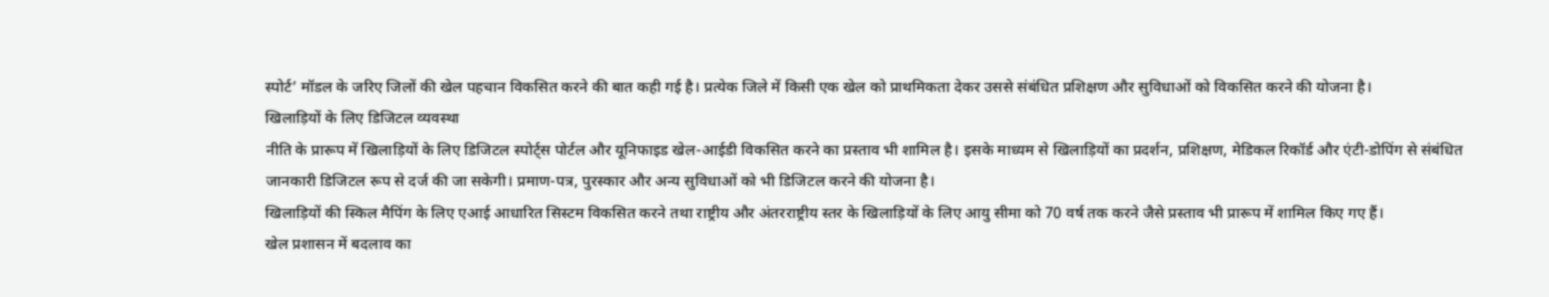स्पोर्ट’ मॉडल के जरिए जिलों की खेल पहचान विकसित करने की बात कही गई है। प्रत्येक जिले में किसी एक खेल को प्राथमिकता देकर उससे संबंधित प्रशिक्षण और सुविधाओं को विकसित करने की योजना है।
खिलाड़ियों के लिए डिजिटल व्यवस्था
नीति के प्रारूप में खिलाड़ियों के लिए डिजिटल स्पोर्ट्स पोर्टल और यूनिफाइड खेल-आईडी विकसित करने का प्रस्ताव भी शामिल है। इसके माध्यम से खिलाड़ियों का प्रदर्शन, प्रशिक्षण, मेडिकल रिकॉर्ड और एंटी-डोपिंग से संबंधित जानकारी डिजिटल रूप से दर्ज की जा सकेगी। प्रमाण-पत्र, पुरस्कार और अन्य सुविधाओं को भी डिजिटल करने की योजना है।
खिलाड़ियों की स्किल मैपिंग के लिए एआई आधारित सिस्टम विकसित करने तथा राष्ट्रीय और अंतरराष्ट्रीय स्तर के खिलाड़ियों के लिए आयु सीमा को 70 वर्ष तक करने जैसे प्रस्ताव भी प्रारूप में शामिल किए गए हैं।
खेल प्रशासन में बदलाव का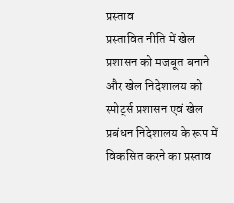प्रस्ताव
प्रस्तावित नीति में खेल प्रशासन को मजबूत बनाने और खेल निदेशालय को स्पोर्ट्स प्रशासन एवं खेल प्रबंधन निदेशालय के रूप में विकसित करने का प्रस्ताव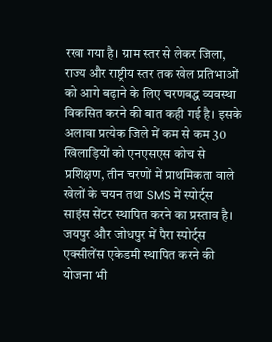रखा गया है। ग्राम स्तर से लेकर जिला, राज्य और राष्ट्रीय स्तर तक खेल प्रतिभाओं को आगे बढ़ाने के लिए चरणबद्ध व्यवस्था विकसित करने की बात कही गई है। इसके अलावा प्रत्येक जिले में कम से कम 30 खिलाड़ियों को एनएसएस कोच से प्रशिक्षण, तीन चरणों में प्राथमिकता वाले खेलों के चयन तथा SMS में स्पोर्ट्स साइंस सेंटर स्थापित करने का प्रस्ताव है। जयपुर और जोधपुर में पैरा स्पोर्ट्स एक्सीलेंस एकेडमी स्थापित करने की योजना भी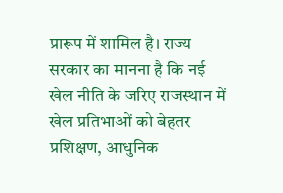प्रारूप में शामिल है। राज्य सरकार का मानना है कि नई खेल नीति के जरिए राजस्थान में खेल प्रतिभाओं को बेहतर प्रशिक्षण, आधुनिक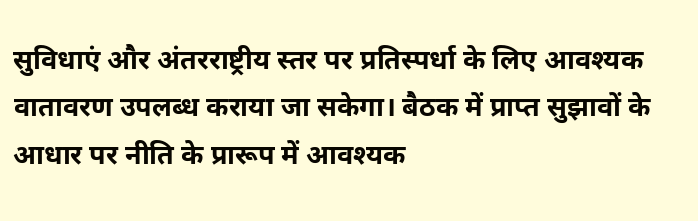सुविधाएं और अंतरराष्ट्रीय स्तर पर प्रतिस्पर्धा के लिए आवश्यक वातावरण उपलब्ध कराया जा सकेगा। बैठक में प्राप्त सुझावों के आधार पर नीति के प्रारूप में आवश्यक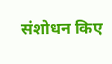संशोधन किए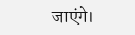जाएंगे।